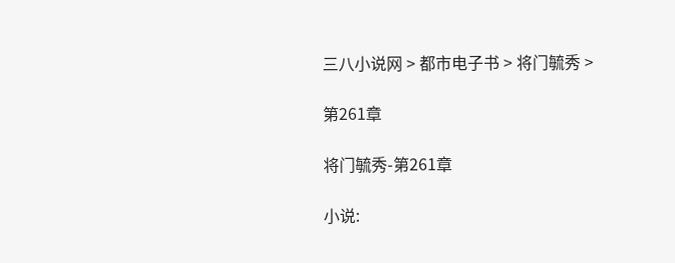三八小说网 > 都市电子书 > 将门毓秀 >

第261章

将门毓秀-第261章

小说: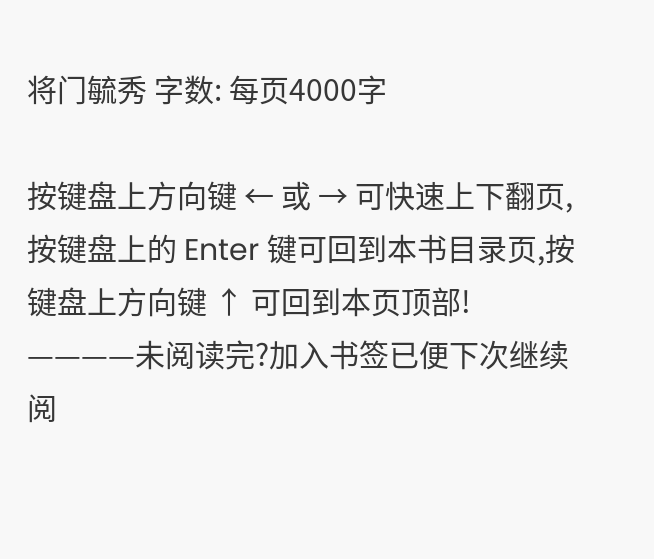将门毓秀 字数: 每页4000字

按键盘上方向键 ← 或 → 可快速上下翻页,按键盘上的 Enter 键可回到本书目录页,按键盘上方向键 ↑ 可回到本页顶部!
————未阅读完?加入书签已便下次继续阅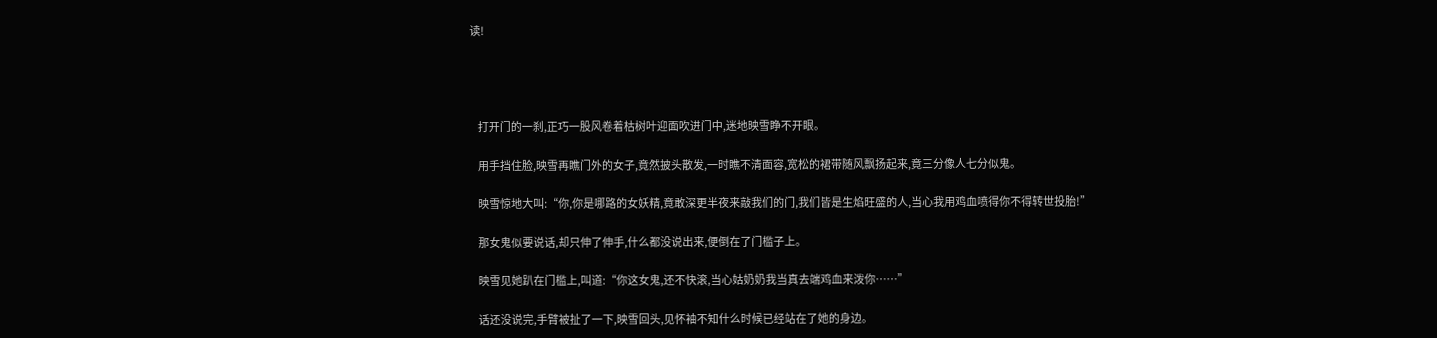读!




    打开门的一刹,正巧一股风卷着枯树叶迎面吹进门中,迷地映雪睁不开眼。

    用手挡住脸,映雪再瞧门外的女子,竟然披头散发,一时瞧不清面容,宽松的裙带随风飘扬起来,竟三分像人七分似鬼。

    映雪惊地大叫:“你,你是哪路的女妖精,竟敢深更半夜来敲我们的门,我们皆是生焰旺盛的人,当心我用鸡血喷得你不得转世投胎!”

    那女鬼似要说话,却只伸了伸手,什么都没说出来,便倒在了门槛子上。

    映雪见她趴在门槛上,叫道:“你这女鬼,还不快滚,当心姑奶奶我当真去端鸡血来泼你……”

    话还没说完,手臂被扯了一下,映雪回头,见怀袖不知什么时候已经站在了她的身边。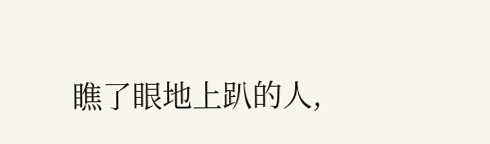瞧了眼地上趴的人,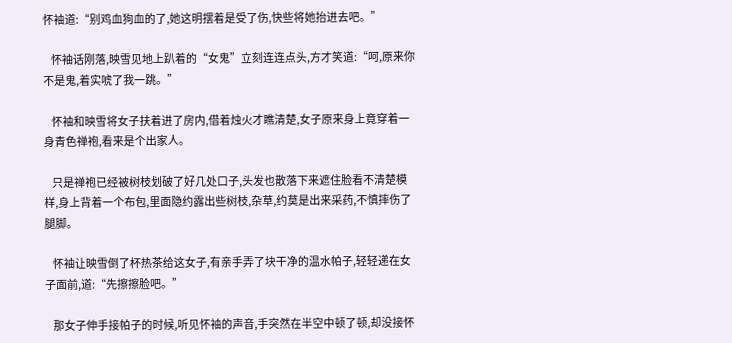怀袖道:“别鸡血狗血的了,她这明摆着是受了伤,快些将她抬进去吧。”

    怀袖话刚落,映雪见地上趴着的“女鬼”立刻连连点头,方才笑道:“呵,原来你不是鬼,着实唬了我一跳。”

    怀袖和映雪将女子扶着进了房内,借着烛火才瞧清楚,女子原来身上竟穿着一身青色禅袍,看来是个出家人。

    只是禅袍已经被树枝划破了好几处口子,头发也散落下来遮住脸看不清楚模样,身上背着一个布包,里面隐约露出些树枝,杂草,约莫是出来采药,不慎摔伤了腿脚。

    怀袖让映雪倒了杯热茶给这女子,有亲手弄了块干净的温水帕子,轻轻递在女子面前,道:“先擦擦脸吧。”

    那女子伸手接帕子的时候,听见怀袖的声音,手突然在半空中顿了顿,却没接怀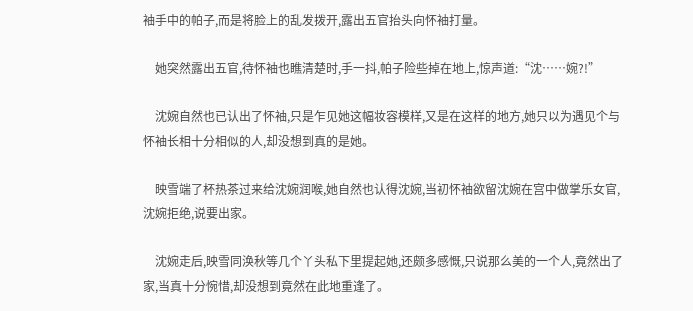袖手中的帕子,而是将脸上的乱发拨开,露出五官抬头向怀袖打量。

    她突然露出五官,待怀袖也瞧清楚时,手一抖,帕子险些掉在地上,惊声道:“沈……婉?!”

    沈婉自然也已认出了怀袖,只是乍见她这幅妆容模样,又是在这样的地方,她只以为遇见个与怀袖长相十分相似的人,却没想到真的是她。

    映雪端了杯热茶过来给沈婉润喉,她自然也认得沈婉,当初怀袖欲留沈婉在宫中做掌乐女官,沈婉拒绝,说要出家。

    沈婉走后,映雪同涣秋等几个丫头私下里提起她,还颇多感慨,只说那么美的一个人,竟然出了家,当真十分惋惜,却没想到竟然在此地重逢了。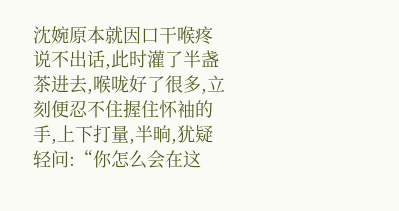沈婉原本就因口干喉疼说不出话,此时灌了半盏茶进去,喉咙好了很多,立刻便忍不住握住怀袖的手,上下打量,半晌,犹疑轻问:“你怎么会在这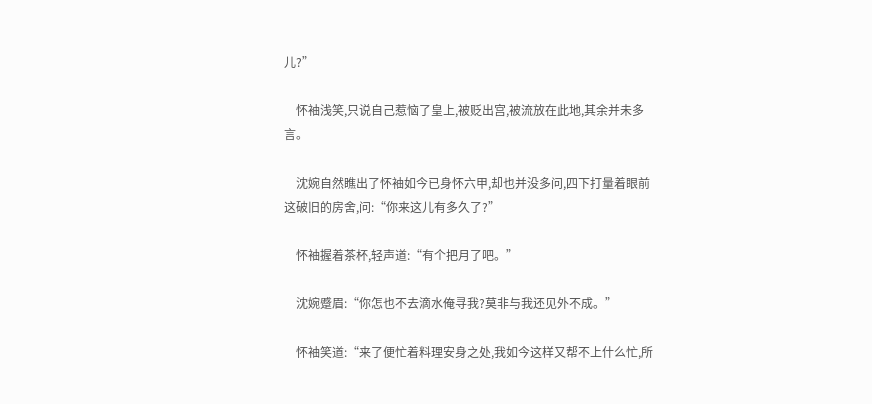儿?”

    怀袖浅笑,只说自己惹恼了皇上,被贬出宫,被流放在此地,其余并未多言。

    沈婉自然瞧出了怀袖如今已身怀六甲,却也并没多问,四下打量着眼前这破旧的房舍,问:“你来这儿有多久了?”

    怀袖握着茶杯,轻声道:“有个把月了吧。”

    沈婉蹙眉:“你怎也不去滴水俺寻我?莫非与我还见外不成。”

    怀袖笑道:“来了便忙着料理安身之处,我如今这样又帮不上什么忙,所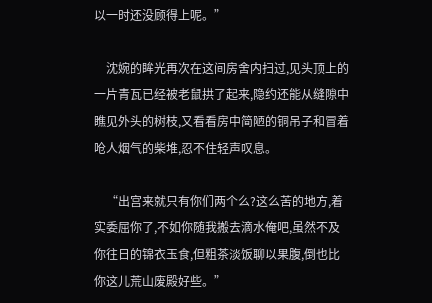以一时还没顾得上呢。”

    沈婉的眸光再次在这间房舍内扫过,见头顶上的一片青瓦已经被老鼠拱了起来,隐约还能从缝隙中瞧见外头的树枝,又看看房中简陋的铜吊子和冒着呛人烟气的柴堆,忍不住轻声叹息。

    “出宫来就只有你们两个么?这么苦的地方,着实委屈你了,不如你随我搬去滴水俺吧,虽然不及你往日的锦衣玉食,但粗茶淡饭聊以果腹,倒也比你这儿荒山废殿好些。”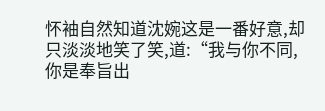怀袖自然知道沈婉这是一番好意,却只淡淡地笑了笑,道:“我与你不同,你是奉旨出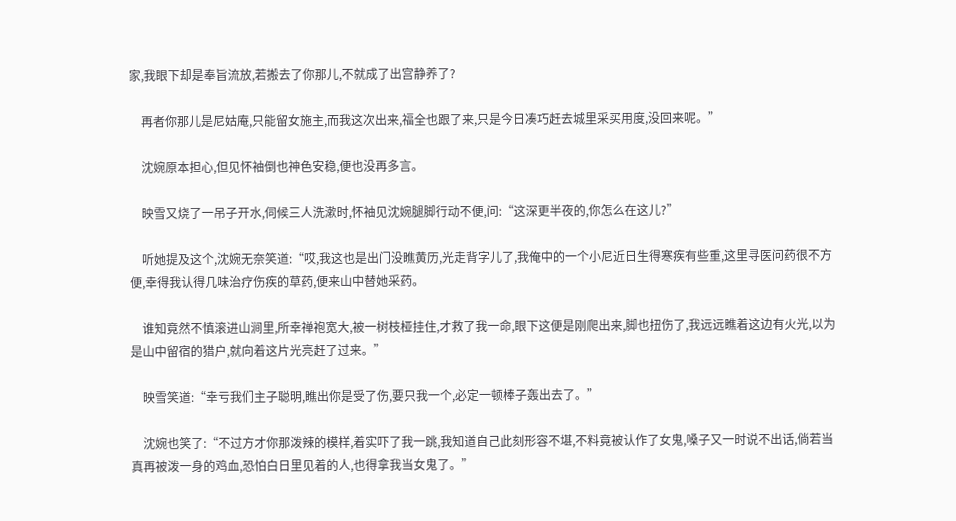家,我眼下却是奉旨流放,若搬去了你那儿,不就成了出宫静养了?

    再者你那儿是尼姑庵,只能留女施主,而我这次出来,福全也跟了来,只是今日凑巧赶去城里采买用度,没回来呢。”

    沈婉原本担心,但见怀袖倒也神色安稳,便也没再多言。

    映雪又烧了一吊子开水,伺候三人洗漱时,怀袖见沈婉腿脚行动不便,问:“这深更半夜的,你怎么在这儿?”

    听她提及这个,沈婉无奈笑道:“哎,我这也是出门没瞧黄历,光走背字儿了,我俺中的一个小尼近日生得寒疾有些重,这里寻医问药很不方便,幸得我认得几味治疗伤疾的草药,便来山中替她采药。

    谁知竟然不慎滚进山涧里,所幸禅袍宽大,被一树枝桠挂住,才救了我一命,眼下这便是刚爬出来,脚也扭伤了,我远远瞧着这边有火光,以为是山中留宿的猎户,就向着这片光亮赶了过来。”

    映雪笑道:“幸亏我们主子聪明,瞧出你是受了伤,要只我一个,必定一顿棒子轰出去了。”

    沈婉也笑了:“不过方才你那泼辣的模样,着实吓了我一跳,我知道自己此刻形容不堪,不料竟被认作了女鬼,嗓子又一时说不出话,倘若当真再被泼一身的鸡血,恐怕白日里见着的人,也得拿我当女鬼了。”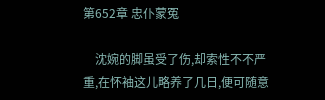第652章 忠仆蒙冤

    沈婉的脚虽受了伤,却索性不不严重,在怀袖这儿略养了几日,便可随意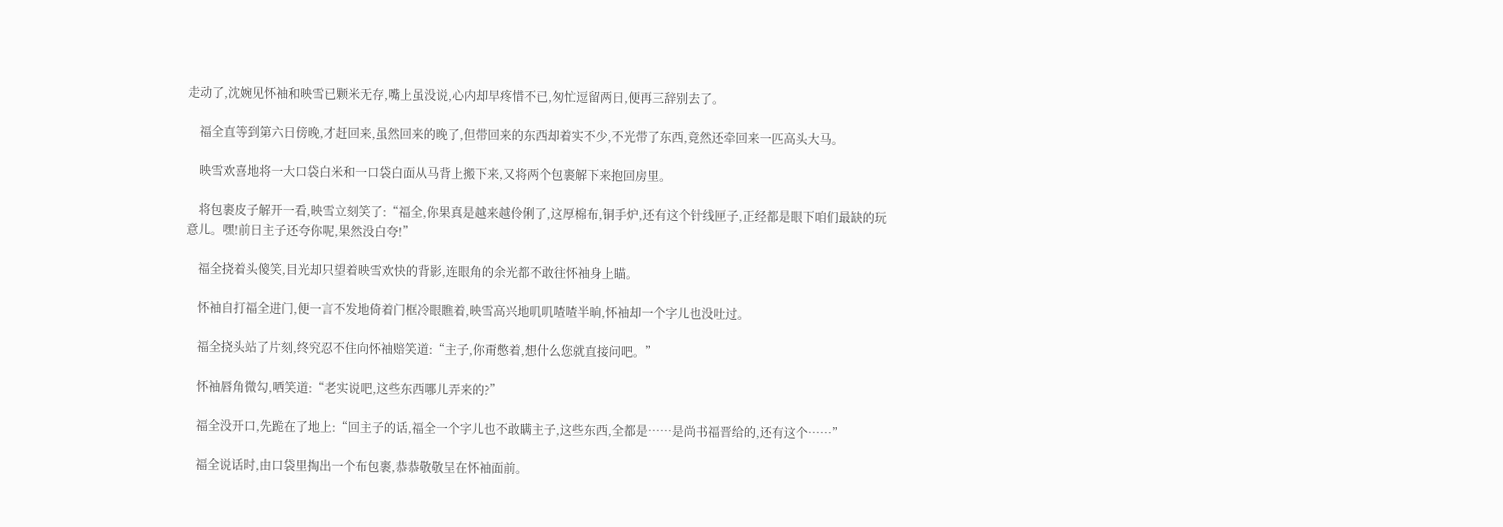走动了,沈婉见怀袖和映雪已颗米无存,嘴上虽没说,心内却早疼惜不已,匆忙逗留两日,便再三辞别去了。

    福全直等到第六日傍晚,才赶回来,虽然回来的晚了,但带回来的东西却着实不少,不光带了东西,竟然还牵回来一匹高头大马。

    映雪欢喜地将一大口袋白米和一口袋白面从马背上搬下来,又将两个包裹解下来抱回房里。

    将包裹皮子解开一看,映雪立刻笑了:“福全,你果真是越来越伶俐了,这厚棉布,铜手炉,还有这个针线匣子,正经都是眼下咱们最缺的玩意儿。嘿!前日主子还夸你呢,果然没白夸!”

    福全挠着头傻笑,目光却只望着映雪欢快的背影,连眼角的余光都不敢往怀袖身上瞄。

    怀袖自打福全进门,便一言不发地倚着门框冷眼瞧着,映雪高兴地叽叽喳喳半晌,怀袖却一个字儿也没吐过。

    福全挠头站了片刻,终究忍不住向怀袖赔笑道:“主子,你甭憋着,想什么您就直接问吧。”

    怀袖唇角微勾,哂笑道:“老实说吧,这些东西哪儿弄来的?”

    福全没开口,先跪在了地上:“回主子的话,福全一个字儿也不敢瞒主子,这些东西,全都是……是尚书福晋给的,还有这个……”

    福全说话时,由口袋里掏出一个布包裹,恭恭敬敬呈在怀袖面前。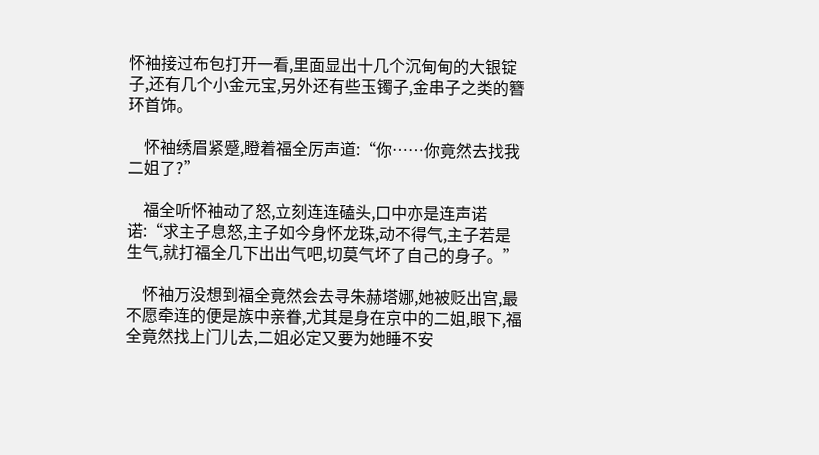怀袖接过布包打开一看,里面显出十几个沉甸甸的大银锭子,还有几个小金元宝,另外还有些玉镯子,金串子之类的簪环首饰。

    怀袖绣眉紧蹙,瞪着福全厉声道:“你……你竟然去找我二姐了?”

    福全听怀袖动了怒,立刻连连磕头,口中亦是连声诺诺:“求主子息怒,主子如今身怀龙珠,动不得气,主子若是生气,就打福全几下出出气吧,切莫气坏了自己的身子。”

    怀袖万没想到福全竟然会去寻朱赫塔娜,她被贬出宫,最不愿牵连的便是族中亲眷,尤其是身在京中的二姐,眼下,福全竟然找上门儿去,二姐必定又要为她睡不安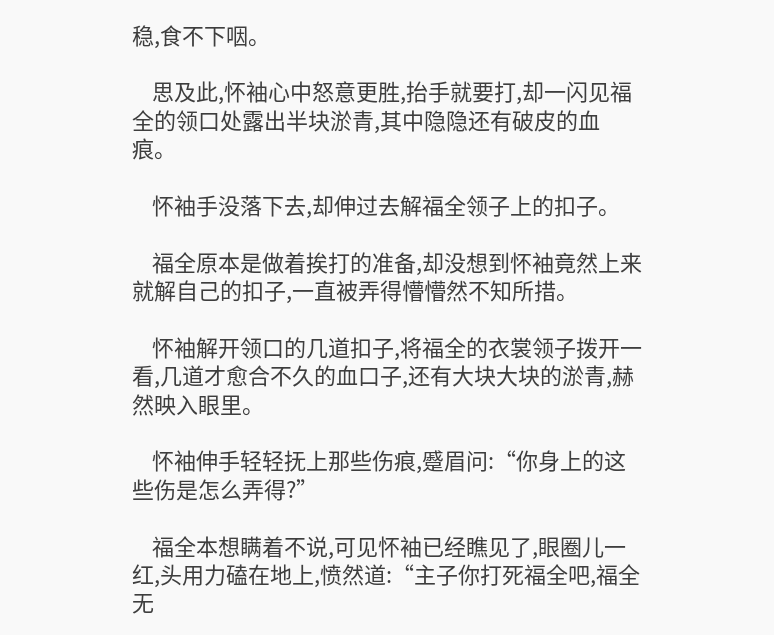稳,食不下咽。

    思及此,怀袖心中怒意更胜,抬手就要打,却一闪见福全的领口处露出半块淤青,其中隐隐还有破皮的血痕。

    怀袖手没落下去,却伸过去解福全领子上的扣子。

    福全原本是做着挨打的准备,却没想到怀袖竟然上来就解自己的扣子,一直被弄得懵懵然不知所措。

    怀袖解开领口的几道扣子,将福全的衣裳领子拨开一看,几道才愈合不久的血口子,还有大块大块的淤青,赫然映入眼里。

    怀袖伸手轻轻抚上那些伤痕,蹙眉问:“你身上的这些伤是怎么弄得?”

    福全本想瞒着不说,可见怀袖已经瞧见了,眼圈儿一红,头用力磕在地上,愤然道:“主子你打死福全吧,福全无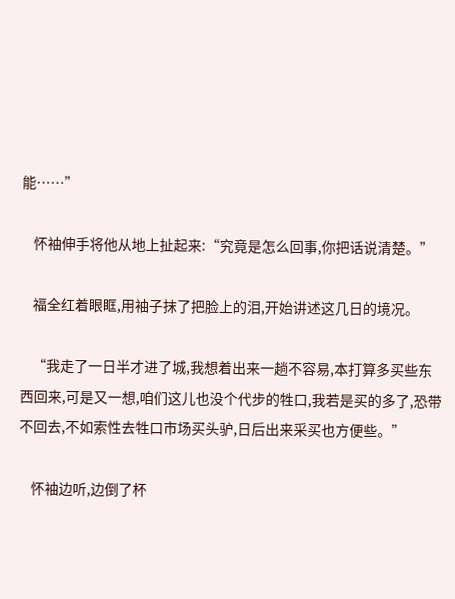能……”

    怀袖伸手将他从地上扯起来:“究竟是怎么回事,你把话说清楚。”

    福全红着眼眶,用袖子抹了把脸上的泪,开始讲述这几日的境况。

    “我走了一日半才进了城,我想着出来一趟不容易,本打算多买些东西回来,可是又一想,咱们这儿也没个代步的牲口,我若是买的多了,恐带不回去,不如索性去牲口市场买头驴,日后出来采买也方便些。”

    怀袖边听,边倒了杯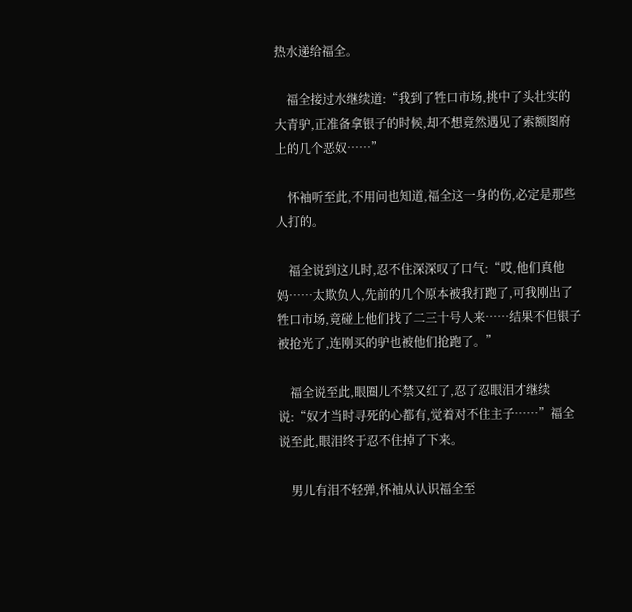热水递给福全。

    福全接过水继续道:“我到了牲口市场,挑中了头壮实的大青驴,正准备拿银子的时候,却不想竟然遇见了索额图府上的几个恶奴……”

    怀袖听至此,不用问也知道,福全这一身的伤,必定是那些人打的。

    福全说到这儿时,忍不住深深叹了口气:“哎,他们真他妈……太欺负人,先前的几个原本被我打跑了,可我刚出了牲口市场,竟碰上他们找了二三十号人来……结果不但银子被抢光了,连刚买的驴也被他们抢跑了。”

    福全说至此,眼圈儿不禁又红了,忍了忍眼泪才继续说:“奴才当时寻死的心都有,觉着对不住主子……”福全说至此,眼泪终于忍不住掉了下来。

    男儿有泪不轻弹,怀袖从认识福全至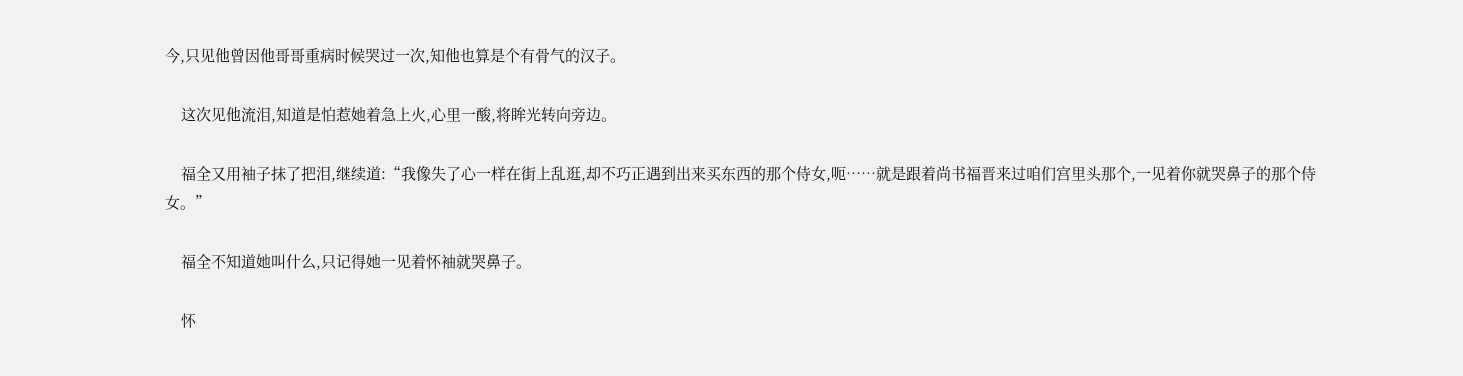今,只见他曾因他哥哥重病时候哭过一次,知他也算是个有骨气的汉子。

    这次见他流泪,知道是怕惹她着急上火,心里一酸,将眸光转向旁边。

    福全又用袖子抹了把泪,继续道:“我像失了心一样在街上乱逛,却不巧正遇到出来买东西的那个侍女,呃……就是跟着尚书福晋来过咱们宫里头那个,一见着你就哭鼻子的那个侍女。”

    福全不知道她叫什么,只记得她一见着怀袖就哭鼻子。

    怀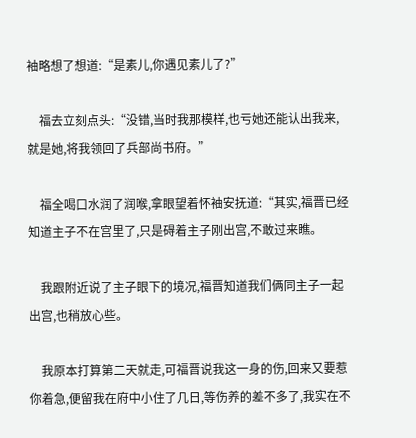袖略想了想道:“是素儿,你遇见素儿了?”

    福去立刻点头:“没错,当时我那模样,也亏她还能认出我来,就是她,将我领回了兵部尚书府。”

    福全喝口水润了润喉,拿眼望着怀袖安抚道:“其实,福晋已经知道主子不在宫里了,只是碍着主子刚出宫,不敢过来瞧。

    我跟附近说了主子眼下的境况,福晋知道我们俩同主子一起出宫,也稍放心些。

    我原本打算第二天就走,可福晋说我这一身的伤,回来又要惹你着急,便留我在府中小住了几日,等伤养的差不多了,我实在不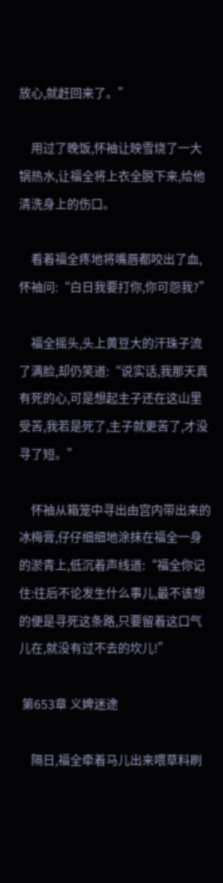放心,就赶回来了。”

    用过了晚饭,怀袖让映雪烧了一大锅热水,让福全将上衣全脱下来,给他清洗身上的伤口。

    看着福全疼地将嘴唇都咬出了血,怀袖问:“白日我要打你,你可怨我?”

    福全摇头,头上黄豆大的汗珠子流了满脸,却仍笑道:“说实话,我那天真有死的心,可是想起主子还在这山里受苦,我若是死了,主子就更苦了,才没寻了短。”

    怀袖从箱笼中寻出由宫内带出来的冰梅膏,仔仔细细地涂抹在福全一身的淤青上,低沉着声线道:“福全你记住:往后不论发生什么事儿,最不该想的便是寻死这条路,只要留着这口气儿在,就没有过不去的坎儿!”

 第653章 义婢迷途

    隔日,福全牵着马儿出来喂草料刷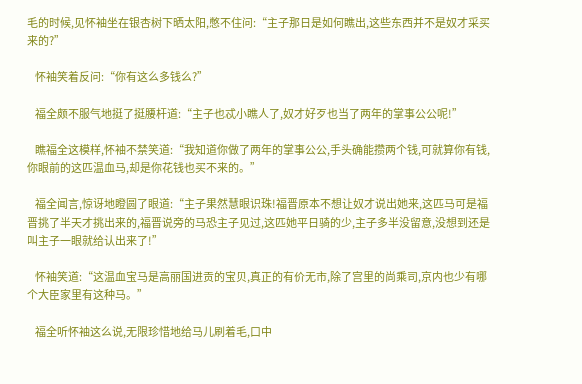毛的时候,见怀袖坐在银杏树下晒太阳,憋不住问:“主子那日是如何瞧出,这些东西并不是奴才采买来的?”

    怀袖笑着反问:“你有这么多钱么?”

    福全颇不服气地挺了挺腰杆道:“主子也忒小瞧人了,奴才好歹也当了两年的掌事公公呢!”

    瞧福全这模样,怀袖不禁笑道:“我知道你做了两年的掌事公公,手头确能攒两个钱,可就算你有钱,你眼前的这匹温血马,却是你花钱也买不来的。”

    福全闻言,惊讶地瞪圆了眼道:“主子果然慧眼识珠!福晋原本不想让奴才说出她来,这匹马可是福晋挑了半天才挑出来的,福晋说旁的马恐主子见过,这匹她平日骑的少,主子多半没留意,没想到还是叫主子一眼就给认出来了!”

    怀袖笑道:“这温血宝马是高丽国进贡的宝贝,真正的有价无市,除了宫里的尚乘司,京内也少有哪个大臣家里有这种马。”

    福全听怀袖这么说,无限珍惜地给马儿刷着毛,口中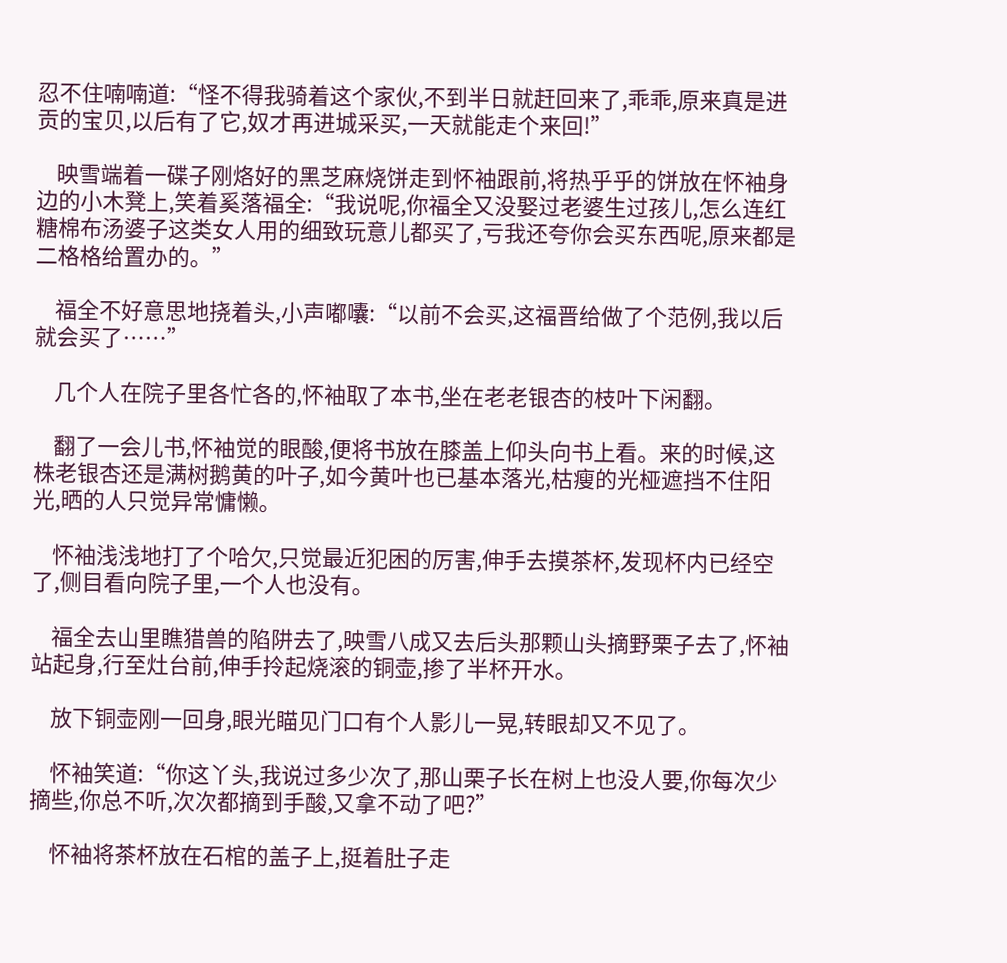忍不住喃喃道:“怪不得我骑着这个家伙,不到半日就赶回来了,乖乖,原来真是进贡的宝贝,以后有了它,奴才再进城采买,一天就能走个来回!”

    映雪端着一碟子刚烙好的黑芝麻烧饼走到怀袖跟前,将热乎乎的饼放在怀袖身边的小木凳上,笑着奚落福全:“我说呢,你福全又没娶过老婆生过孩儿,怎么连红糖棉布汤婆子这类女人用的细致玩意儿都买了,亏我还夸你会买东西呢,原来都是二格格给置办的。”

    福全不好意思地挠着头,小声嘟囔:“以前不会买,这福晋给做了个范例,我以后就会买了……”

    几个人在院子里各忙各的,怀袖取了本书,坐在老老银杏的枝叶下闲翻。

    翻了一会儿书,怀袖觉的眼酸,便将书放在膝盖上仰头向书上看。来的时候,这株老银杏还是满树鹅黄的叶子,如今黄叶也已基本落光,枯瘦的光桠遮挡不住阳光,晒的人只觉异常慵懒。

    怀袖浅浅地打了个哈欠,只觉最近犯困的厉害,伸手去摸茶杯,发现杯内已经空了,侧目看向院子里,一个人也没有。

    福全去山里瞧猎兽的陷阱去了,映雪八成又去后头那颗山头摘野栗子去了,怀袖站起身,行至灶台前,伸手拎起烧滚的铜壶,掺了半杯开水。

    放下铜壶刚一回身,眼光瞄见门口有个人影儿一晃,转眼却又不见了。

    怀袖笑道:“你这丫头,我说过多少次了,那山栗子长在树上也没人要,你每次少摘些,你总不听,次次都摘到手酸,又拿不动了吧?”

    怀袖将茶杯放在石棺的盖子上,挺着肚子走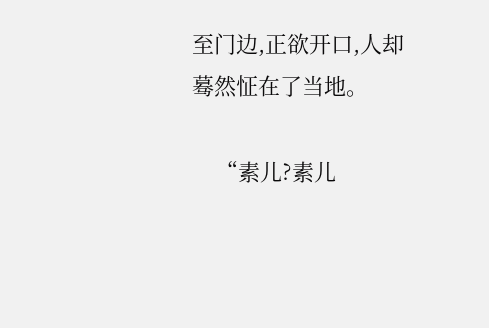至门边,正欲开口,人却蓦然怔在了当地。

    “素儿?素儿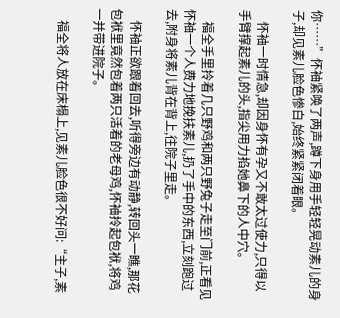你……”怀袖紧唤了两声,蹲下身用手轻轻晃动素儿的身子,却见素儿脸色惨白,始终紧紧闭着眼。

    怀袖一时情急,却因身怀有孕又不敢太过使力,只得以手臂撑起素儿的头,指尖用力掐她鼻下的人中穴。

    福全手里拎着几只野鸡和两只野兔子走至门前,正看见怀袖一个人费力地挽扶素儿,扔了手中的东西,立刻跑过去,附身将素儿背在背上,往院子里走。

    怀袖正欲跟着回去,听得旁边有动静,转回头一瞧,那花包袱里竟然包着两只活着的老母鸡,怀袖拎起包袱,将鸡一并带进院子。

    福全将人放在床榻上,见素儿脸色很不好问:“主子,素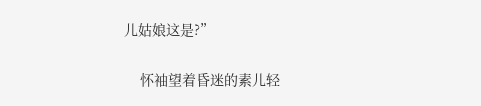儿姑娘这是?”

    怀袖望着昏迷的素儿轻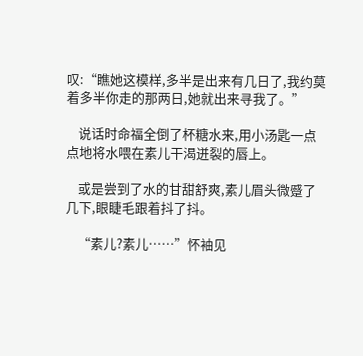叹:“瞧她这模样,多半是出来有几日了,我约莫着多半你走的那两日,她就出来寻我了。”

    说话时命福全倒了杯糖水来,用小汤匙一点点地将水喂在素儿干渴迸裂的唇上。

    或是尝到了水的甘甜舒爽,素儿眉头微蹙了几下,眼睫毛跟着抖了抖。

    “素儿?素儿……”怀袖见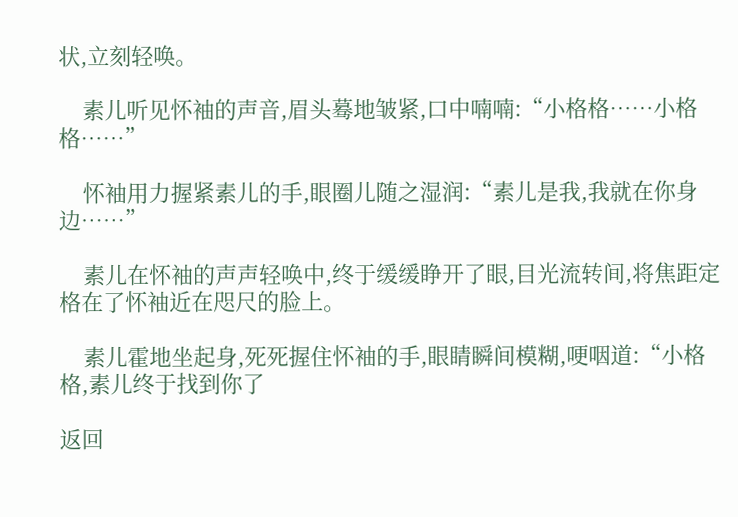状,立刻轻唤。

    素儿听见怀袖的声音,眉头蓦地皱紧,口中喃喃:“小格格……小格格……”

    怀袖用力握紧素儿的手,眼圈儿随之湿润:“素儿是我,我就在你身边……”

    素儿在怀袖的声声轻唤中,终于缓缓睁开了眼,目光流转间,将焦距定格在了怀袖近在咫尺的脸上。

    素儿霍地坐起身,死死握住怀袖的手,眼睛瞬间模糊,哽咽道:“小格格,素儿终于找到你了

返回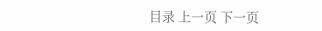目录 上一页 下一页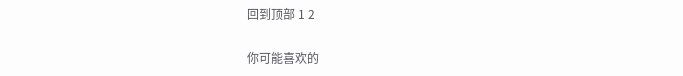回到顶部 1 2

你可能喜欢的